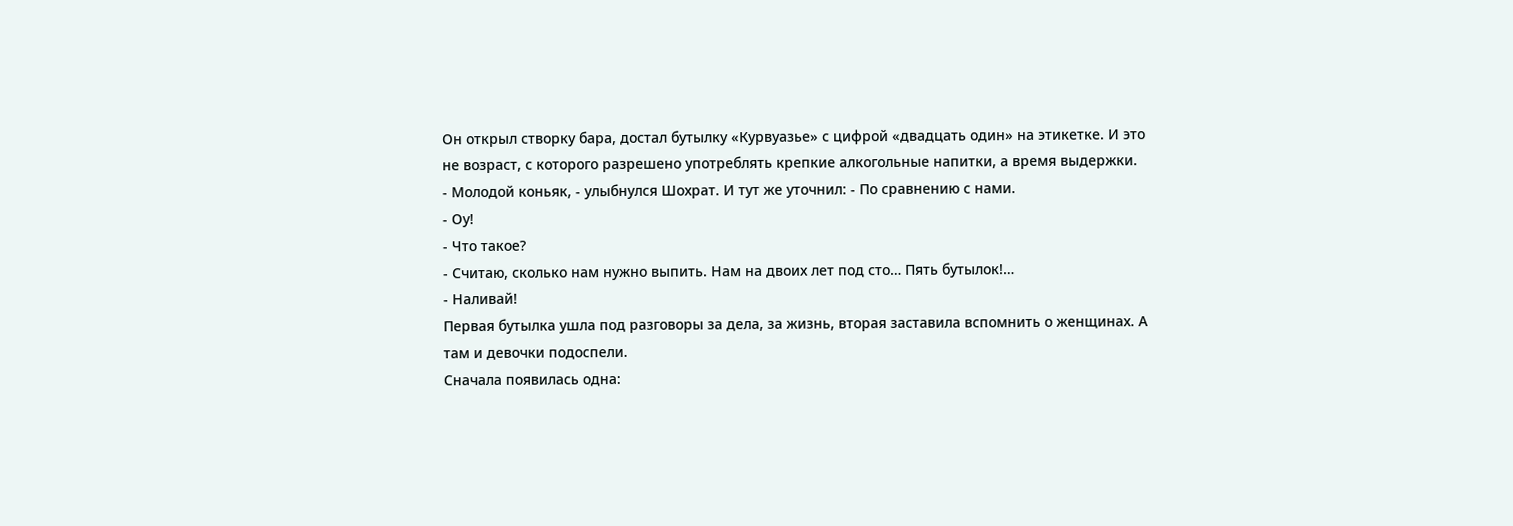Он открыл створку бара, достал бутылку «Курвуазье» с цифрой «двадцать один» на этикетке. И это не возраст, с которого разрешено употреблять крепкие алкогольные напитки, а время выдержки.
- Молодой коньяк, - улыбнулся Шохрат. И тут же уточнил: - По сравнению с нами.
- Оу!
- Что такое?
- Считаю, сколько нам нужно выпить. Нам на двоих лет под сто… Пять бутылок!…
- Наливай!
Первая бутылка ушла под разговоры за дела, за жизнь, вторая заставила вспомнить о женщинах. А там и девочки подоспели.
Сначала появилась одна: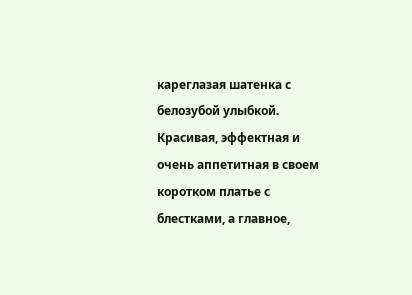кареглазая шатенка с белозубой улыбкой. Красивая, эффектная и очень аппетитная в своем коротком платье с блестками, а главное,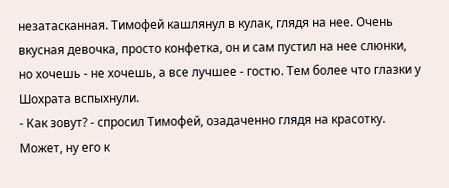незатасканная. Тимофей кашлянул в кулак, глядя на нее. Очень вкусная девочка, просто конфетка, он и сам пустил на нее слюнки, но хочешь - не хочешь, а все лучшее - гостю. Тем более что глазки у Шохрата вспыхнули.
- Как зовут? - спросил Тимофей, озадаченно глядя на красотку.
Может, ну его к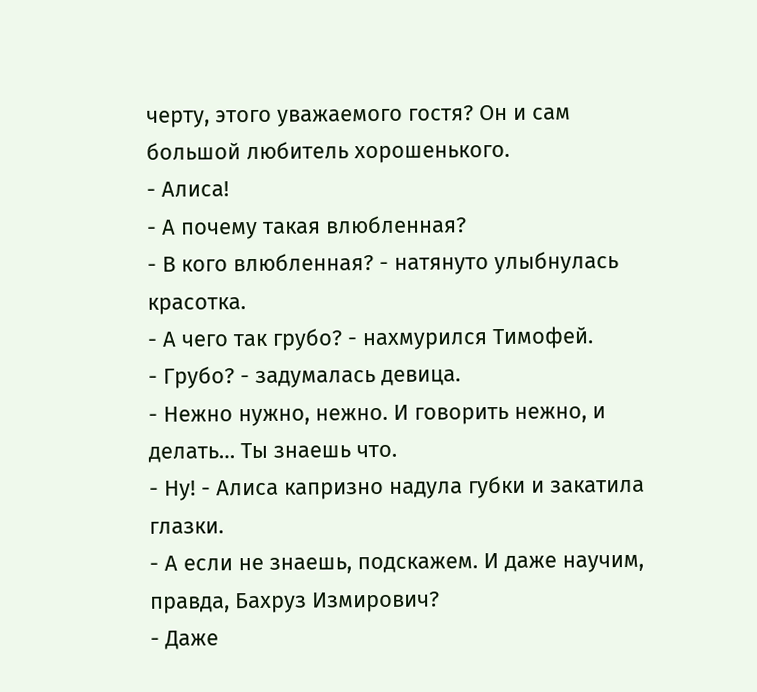черту, этого уважаемого гостя? Он и сам большой любитель хорошенького.
- Алиса!
- А почему такая влюбленная?
- В кого влюбленная? - натянуто улыбнулась красотка.
- А чего так грубо? - нахмурился Тимофей.
- Грубо? - задумалась девица.
- Нежно нужно, нежно. И говорить нежно, и делать… Ты знаешь что.
- Ну! - Алиса капризно надула губки и закатила глазки.
- А если не знаешь, подскажем. И даже научим, правда, Бахруз Измирович?
- Даже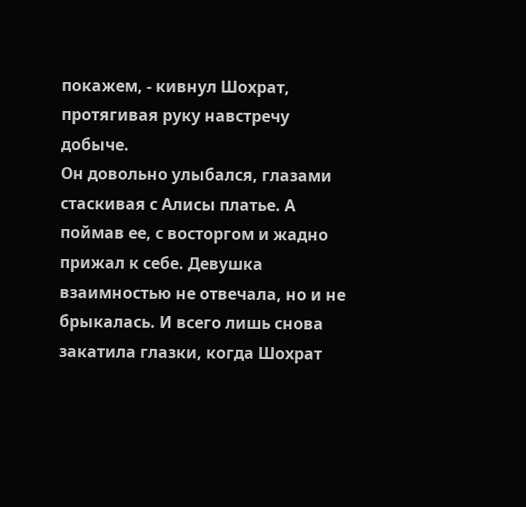покажем, - кивнул Шохрат, протягивая руку навстречу добыче.
Он довольно улыбался, глазами стаскивая с Алисы платье. А поймав ее, с восторгом и жадно прижал к себе. Девушка взаимностью не отвечала, но и не брыкалась. И всего лишь снова закатила глазки, когда Шохрат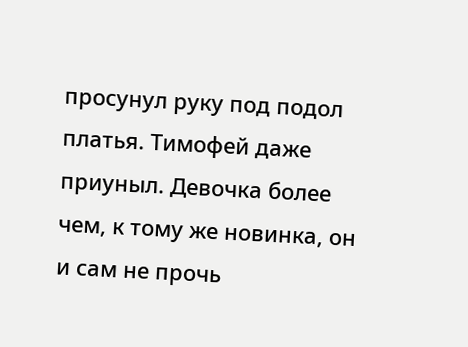просунул руку под подол платья. Тимофей даже приуныл. Девочка более чем, к тому же новинка, он и сам не прочь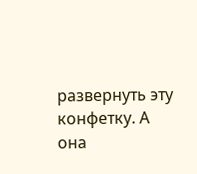развернуть эту конфетку. А она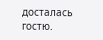досталась гостю.